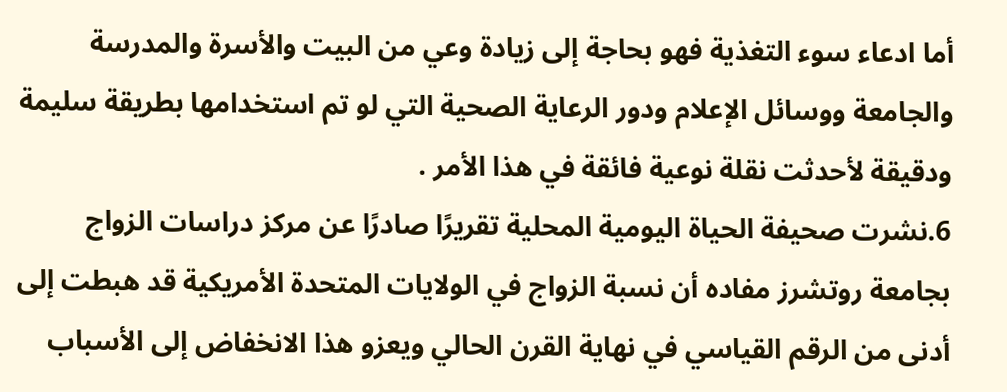أما ادعاء سوء التغذية فهو بحاجة إلى زيادة وعي من البيت والأسرة والمدرسة والجامعة ووسائل الإعلام ودور الرعاية الصحية التي لو تم استخدامها بطريقة سليمة ودقيقة لأحدثت نقلة نوعية فائقة في هذا الأمر .
6.نشرت صحيفة الحياة اليومية المحلية تقريرًا صادرًا عن مركز دراسات الزواج بجامعة روتشرز مفاده أن نسبة الزواج في الولايات المتحدة الأمريكية قد هبطت إلى أدنى من الرقم القياسي في نهاية القرن الحالي ويعزو هذا الانخفاض إلى الأسباب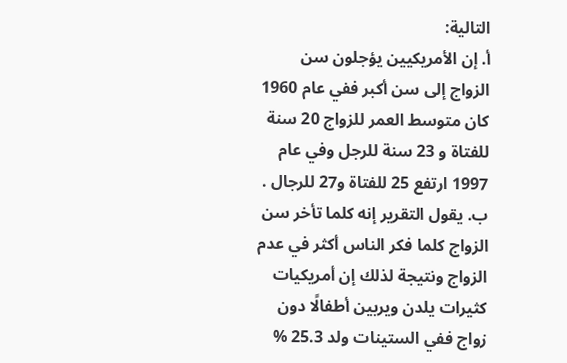التالية:
أ. إن الأمريكيين يؤجلون سن الزواج إلى سن أكبر ففي عام 1960 كان متوسط العمر للزواج 20 سنة للفتاة و 23 سنة للرجل وفي عام 1997 ارتفع 25 للفتاة و27 للرجال .
ب. يقول التقرير إنه كلما تأخر سن الزواج كلما فكر الناس أكثر في عدم الزواج ونتيجة لذلك إن أمريكيات كثيرات يلدن ويربين أطفالًا دون زواج ففي الستينات ولد 25.3 %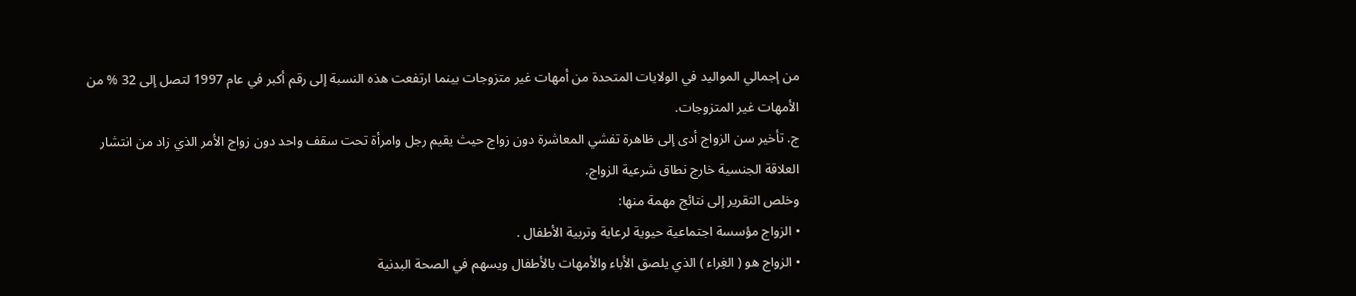من إجمالي المواليد في الولايات المتحدة من أمهات غير متزوجات بينما ارتفعت هذه النسبة إلى رقم أكبر في عام 1997 لتصل إلى 32 % من الأمهات غير المتزوجات.
ج. تأخير سن الزواج أدى إلى ظاهرة تفشي المعاشرة دون زواج حيث يقيم رجل وامرأة تحت سقف واحد دون زواج الأمر الذي زاد من انتشار العلاقة الجنسية خارج نطاق شرعية الزواج.
وخلص التقرير إلى نتائج مهمة منها:
• الزواج مؤسسة اجتماعية حيوية لرعاية وتربية الأطفال .
• الزواج هو ( الغِراء ) الذي يلصق الأباء والأمهات بالأطفال ويسهم في الصحة البدنية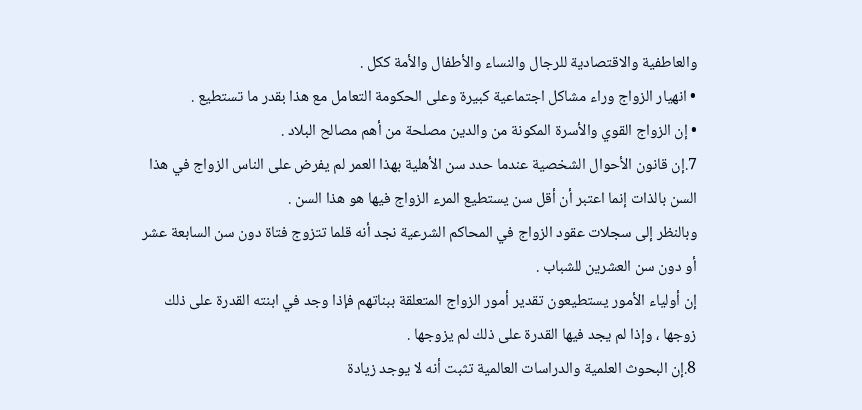والعاطفية والاقتصادية للرجال والنساء والأطفال والأمة ككل .
• انهيار الزواج وراء مشاكل اجتماعية كبيرة وعلى الحكومة التعامل مع هذا بقدر ما تستطيع .
• إن الزواج القوي والأسرة المكونة من والدين مصلحة من أهم مصالح البلاد .
7.إن قانون الأحوال الشخصية عندما حدد سن الأهلية بهذا العمر لم يفرض على الناس الزواج في هذا السن بالذات إنما اعتبر أن أقل سن يستطيع المرء الزواج فيها هو هذا السن .
وبالنظر إلى سجلات عقود الزواج في المحاكم الشرعية نجد أنه قلما تتزوج فتاة دون سن السابعة عشر أو دون سن العشرين للشباب .
إن أولياء الأمور يستطيعون تقدير أمور الزواج المتعلقة ببناتهم فإذا وجد في ابنته القدرة على ذلك زوجها ، وإذا لم يجد فيها القدرة على ذلك لم يزوجها .
8.إن البحوث العلمية والدراسات العالمية تثبت أنه لا يوجد زيادة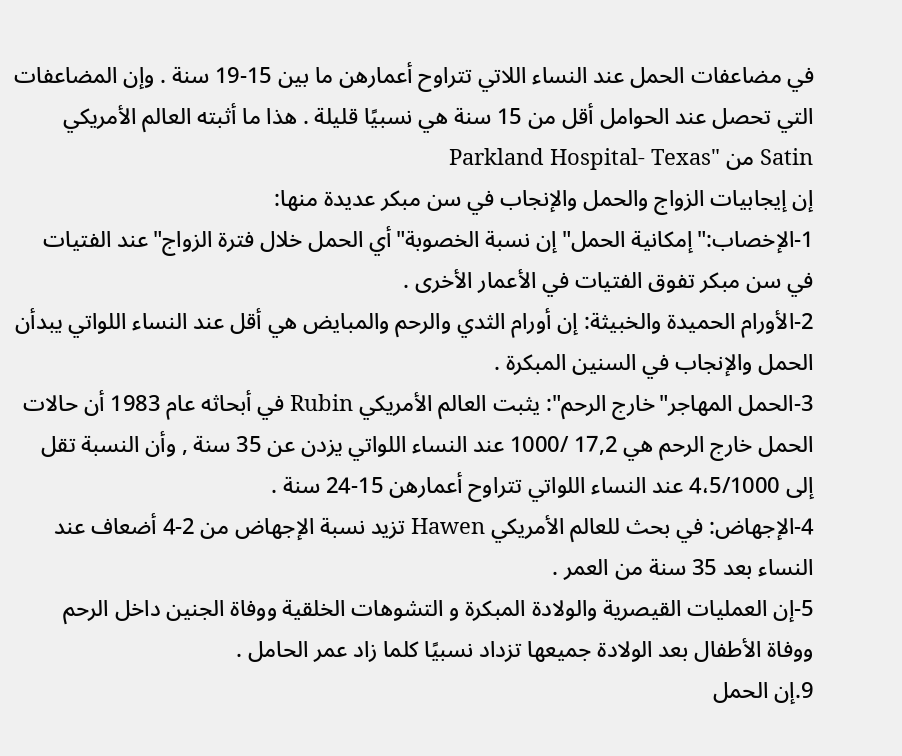في مضاعفات الحمل عند النساء اللاتي تتراوح أعمارهن ما بين 15-19 سنة . وإن المضاعفات التي تحصل عند الحوامل أقل من 15 سنة هي نسبيًا قليلة . هذا ما أثبته العالم الأمريكي Satin من "Parkland Hospital- Texas
إن إيجابيات الزواج والحمل والإنجاب في سن مبكر عديدة منها:
1-الإخصاب:"إمكانية الحمل"إن نسبة الخصوبة"أي الحمل خلال فترة الزواج"عند الفتيات في سن مبكر تفوق الفتيات في الأعمار الأخرى .
2-الأورام الحميدة والخبيثة: إن أورام الثدي والرحم والمبايض هي أقل عند النساء اللواتي يبدأن الحمل والإنجاب في السنين المبكرة .
3-الحمل المهاجر"خارج الرحم": يثبت العالم الأمريكي Rubin في أبحاثه عام 1983 أن حالات الحمل خارج الرحم هي 17,2 /1000 عند النساء اللواتي يزدن عن 35 سنة , وأن النسبة تقل إلى 4،5/1000 عند النساء اللواتي تتراوح أعمارهن 15-24 سنة .
4-الإجهاض: في بحث للعالم الأمريكي Hawen تزيد نسبة الإجهاض من 2-4 أضعاف عند النساء بعد 35 سنة من العمر .
5-إن العمليات القيصرية والولادة المبكرة و التشوهات الخلقية ووفاة الجنين داخل الرحم ووفاة الأطفال بعد الولادة جميعها تزداد نسبيًا كلما زاد عمر الحامل .
9.إن الحمل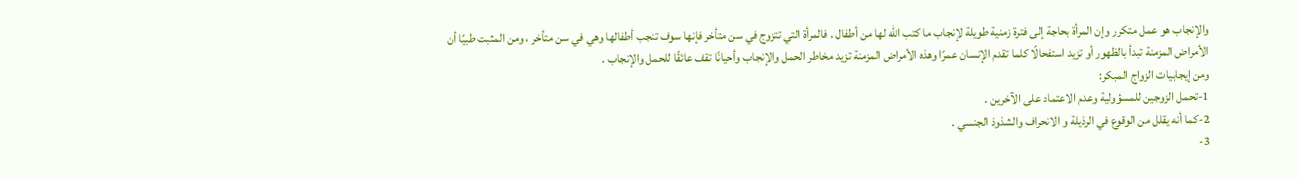والإنجاب هو عمل متكرر وإن المرأة بحاجة إلى فترة زمنية طويلة لإنجاب ما كتب الله لها من أطفال . فالمرأة التي تتزوج في سن متأخر فإنها سوف تنجب أطفالها وهي في سن متأخر ، ومن المثبت طبيًا أن الأمراض المزمنة تبدأ بالظهور أو تزيد استفحالًا كلما تقدم الإنسان عمرًا وهذه الأمراض المزمنة تزيد مخاطر الحمل والإنجاب وأحيانًا تقف عائقًا للحمل والإنجاب .
ومن إيجابيات الزواج المبكر:
1-تحمل الزوجين للمسؤولية وعدم الاعتماد على الآخرين .
2-كما أنه يقلل من الوقوع في الرذيلة و الانحراف والشذوذ الجنسي .
3-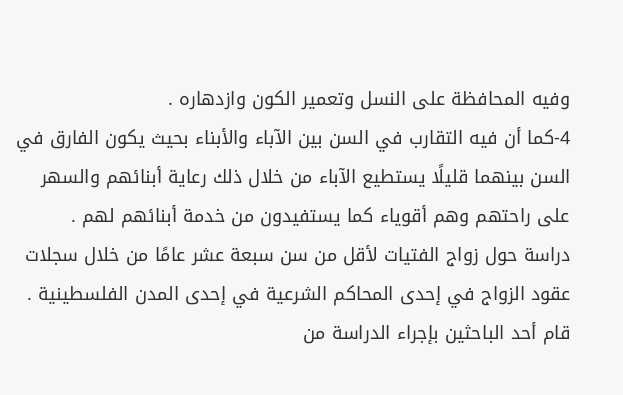وفيه المحافظة على النسل وتعمير الكون وازدهاره .
4-كما أن فيه التقارب في السن بين الآباء والأبناء بحيث يكون الفارق في السن بينهما قليلًا يستطيع الآباء من خلال ذلك رعاية أبنائهم والسهر على راحتهم وهم أقوياء كما يستفيدون من خدمة أبنائهم لهم .
دراسة حول زواج الفتيات لأقل من سن سبعة عشر عامًا من خلال سجلات عقود الزواج في إحدى المحاكم الشرعية في إحدى المدن الفلسطينية .
قام أحد الباحثين بإجراء الدراسة من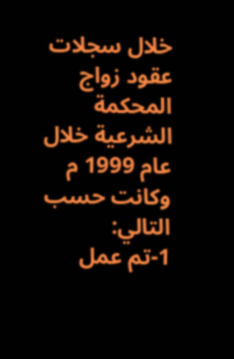خلال سجلات عقود زواج المحكمة الشرعية خلال عام 1999 م وكانت حسب التالي:
1-تم عمل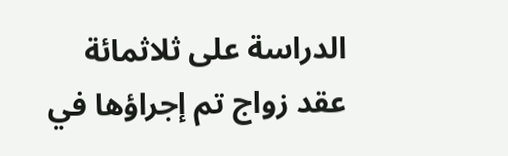الدراسة على ثلاثمائة عقد زواج تم إجراؤها في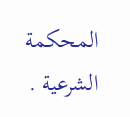المحكمة الشرعية .